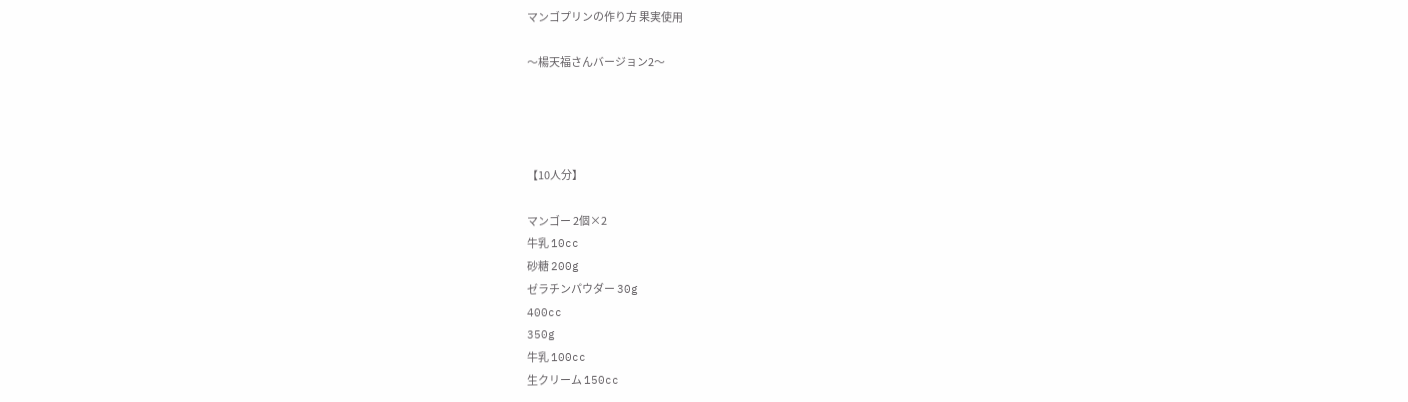マンゴプリンの作り方 果実使用

〜楊天福さんバージョン2〜




【10人分】

マンゴー 2個×2
牛乳 10cc
砂糖 200g
ゼラチンパウダー 30g
400cc
350g
牛乳 100cc
生クリーム 150cc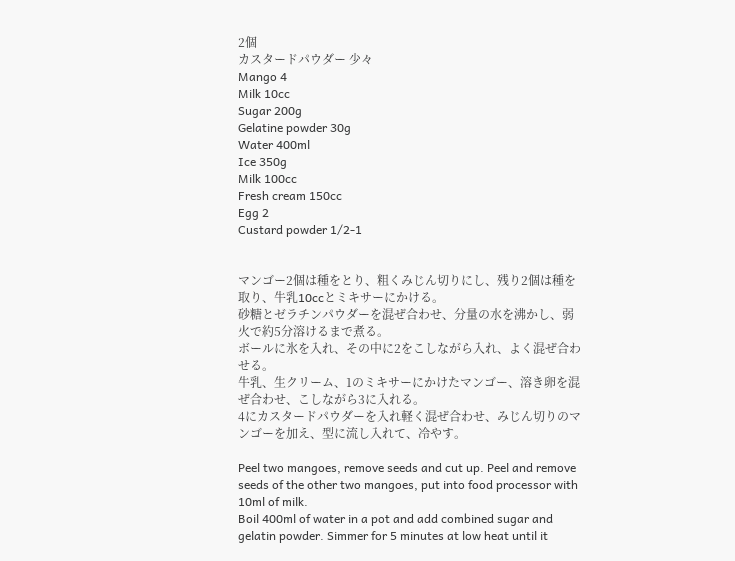2個
カスタードパウダー 少々
Mango 4
Milk 10cc
Sugar 200g
Gelatine powder 30g
Water 400ml
Ice 350g
Milk 100cc
Fresh cream 150cc
Egg 2
Custard powder 1/2-1


マンゴー2個は種をとり、粗くみじん切りにし、残り2個は種を取り、牛乳10ccとミキサーにかける。
砂糖とゼラチンパウダーを混ぜ合わせ、分量の水を沸かし、弱火で約5分溶けるまで煮る。
ボールに氷を入れ、その中に2をこしながら入れ、よく混ぜ合わせる。
牛乳、生クリーム、1のミキサーにかけたマンゴー、溶き卵を混ぜ合わせ、こしながら3に入れる。
4にカスタードパウダーを入れ軽く混ぜ合わせ、みじん切りのマンゴーを加え、型に流し入れて、冷やす。

Peel two mangoes, remove seeds and cut up. Peel and remove seeds of the other two mangoes, put into food processor with 10ml of milk.
Boil 400ml of water in a pot and add combined sugar and gelatin powder. Simmer for 5 minutes at low heat until it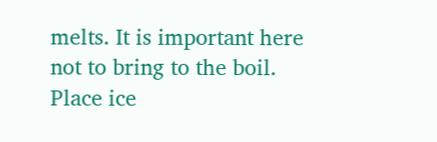melts. It is important here not to bring to the boil.
Place ice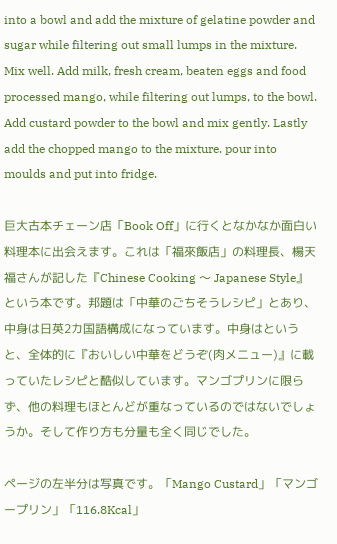into a bowl and add the mixture of gelatine powder and sugar while filtering out small lumps in the mixture. Mix well. Add milk, fresh cream, beaten eggs and food processed mango, while filtering out lumps, to the bowl.
Add custard powder to the bowl and mix gently. Lastly add the chopped mango to the mixture. pour into moulds and put into fridge.

巨大古本チェーン店「Book Off」に行くとなかなか面白い料理本に出会えます。これは「福來飯店」の料理長、楊天福さんが記した『Chinese Cooking 〜 Japanese Style』という本です。邦題は「中華のごちそうレシピ」とあり、中身は日英2カ国語構成になっています。中身はというと、全体的に『おいしい中華をどうぞ(肉メニュー)』に載っていたレシピと酷似しています。マンゴプリンに限らず、他の料理もほとんどが重なっているのではないでしょうか。そして作り方も分量も全く同じでした。

ページの左半分は写真です。「Mango Custard」「マンゴープリン」「116.8Kcal」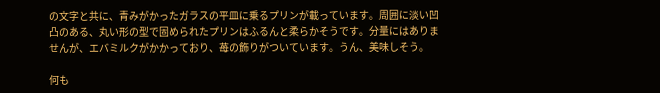の文字と共に、青みがかったガラスの平皿に乗るプリンが載っています。周囲に淡い凹凸のある、丸い形の型で固められたプリンはふるんと柔らかそうです。分量にはありませんが、エバミルクがかかっており、苺の飾りがついています。うん、美味しそう。

何も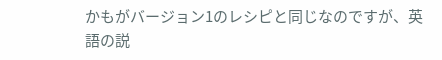かもがバージョン1のレシピと同じなのですが、英語の説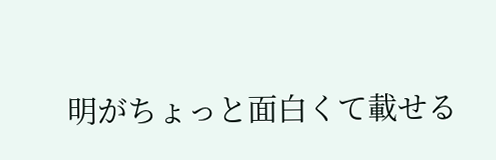明がちょっと面白くて載せる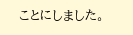ことにしました。